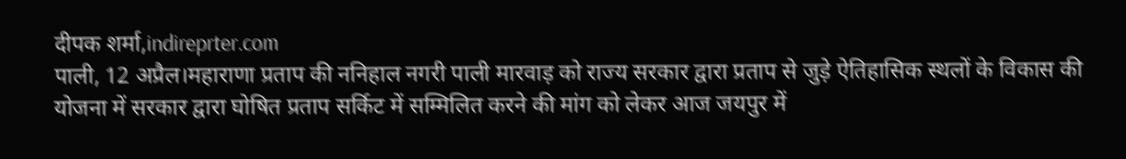दीपक शर्मा,indireprter.com
पाली, 12 अप्रैल।महाराणा प्रताप की ननिहाल नगरी पाली मारवाड़ को राज्य सरकार द्वारा प्रताप से जुड़े ऐतिहासिक स्थलों के विकास की योजना में सरकार द्वारा घोषित प्रताप सर्किट में सम्मिलित करने की मांग को लेकर आज जयपुर में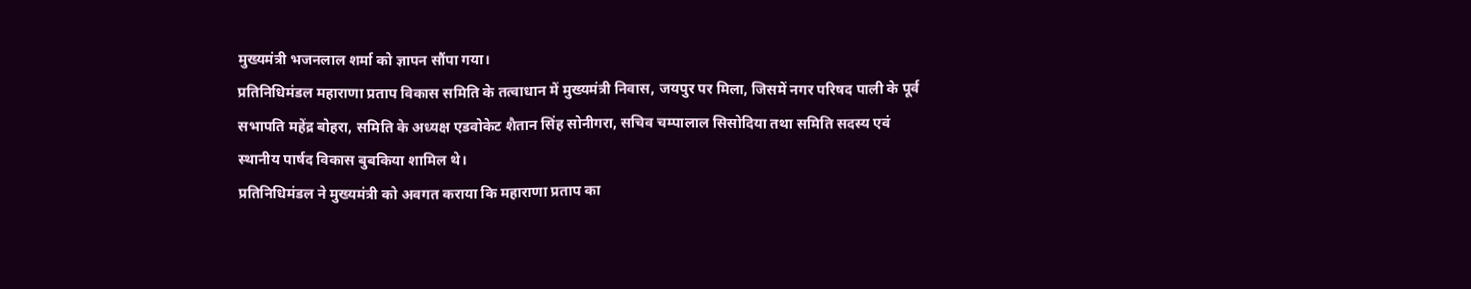मुख्यमंत्री भजनलाल शर्मा को ज्ञापन सौंपा गया।
प्रतिनिधिमंडल महाराणा प्रताप विकास समिति के तत्वाधान में मुख्यमंत्री निवास, जयपुर पर मिला, जिसमें नगर परिषद पाली के पूर्व सभापति महेंद्र बोहरा, समिति के अध्यक्ष एडवोकेट शैतान सिंह सोनीगरा, सचिव चम्पालाल सिसोदिया तथा समिति सदस्य एवं स्थानीय पार्षद विकास बुबकिया शामिल थे।
प्रतिनिधिमंडल ने मुख्यमंत्री को अवगत कराया कि महाराणा प्रताप का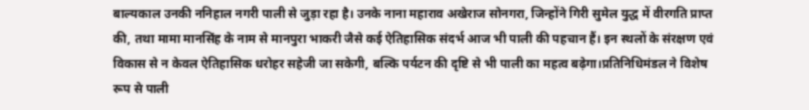बाल्यकाल उनकी ननिहाल नगरी पाली से जुड़ा रहा है। उनके नाना महाराव अखेराज सोनगरा, जिन्होंने गिरी सुमेल युद्ध में वीरगति प्राप्त की, तथा मामा मानसिंह के नाम से मानपुरा भाकरी जैसे कई ऐतिहासिक संदर्भ आज भी पाली की पहचान हैं। इन स्थलों के संरक्षण एवं विकास से न केवल ऐतिहासिक धरोहर सहेजी जा सकेगी, बल्कि पर्यटन की दृष्टि से भी पाली का महत्व बढ़ेगा।प्रतिनिधिमंडल ने विशेष रूप से पाली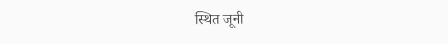स्थित जूनी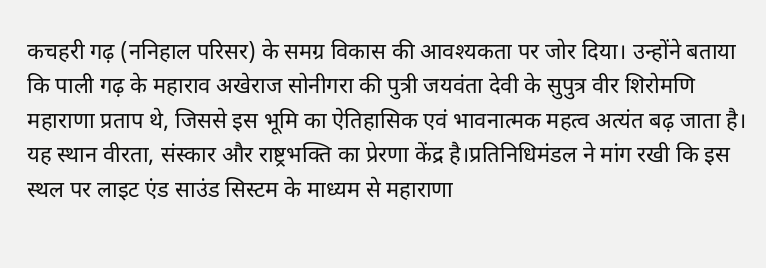कचहरी गढ़ (ननिहाल परिसर) के समग्र विकास की आवश्यकता पर जोर दिया। उन्होंने बताया कि पाली गढ़ के महाराव अखेराज सोनीगरा की पुत्री जयवंता देवी के सुपुत्र वीर शिरोमणि महाराणा प्रताप थे, जिससे इस भूमि का ऐतिहासिक एवं भावनात्मक महत्व अत्यंत बढ़ जाता है।
यह स्थान वीरता, संस्कार और राष्ट्रभक्ति का प्रेरणा केंद्र है।प्रतिनिधिमंडल ने मांग रखी कि इस स्थल पर लाइट एंड साउंड सिस्टम के माध्यम से महाराणा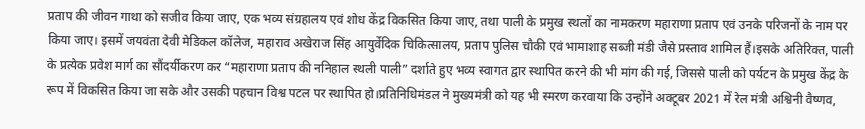प्रताप की जीवन गाथा को सजीव किया जाए, एक भव्य संग्रहालय एवं शोध केंद्र विकसित किया जाए, तथा पाली के प्रमुख स्थलों का नामकरण महाराणा प्रताप एवं उनके परिजनों के नाम पर किया जाए। इसमें जयवंता देवी मेडिकल कॉलेज, महाराव अखेराज सिंह आयुर्वेदिक चिकित्सालय, प्रताप पुलिस चौकी एवं भामाशाह सब्जी मंडी जैसे प्रस्ताव शामिल हैं।इसके अतिरिक्त, पाली के प्रत्येक प्रवेश मार्ग का सौंदर्यीकरण कर “महाराणा प्रताप की ननिहाल स्थली पाली” दर्शाते हुए भव्य स्वागत द्वार स्थापित करने की भी मांग की गई, जिससे पाली को पर्यटन के प्रमुख केंद्र के रूप में विकसित किया जा सके और उसकी पहचान विश्व पटल पर स्थापित हो।प्रतिनिधिमंडल ने मुख्यमंत्री को यह भी स्मरण करवाया कि उन्होंने अक्टूबर 2021 में रेल मंत्री अश्विनी वैष्णव,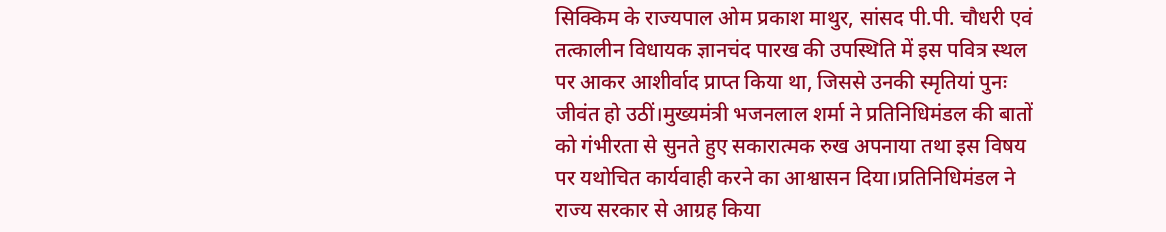सिक्किम के राज्यपाल ओम प्रकाश माथुर, सांसद पी.पी. चौधरी एवं तत्कालीन विधायक ज्ञानचंद पारख की उपस्थिति में इस पवित्र स्थल पर आकर आशीर्वाद प्राप्त किया था, जिससे उनकी स्मृतियां पुनः जीवंत हो उठीं।मुख्यमंत्री भजनलाल शर्मा ने प्रतिनिधिमंडल की बातों को गंभीरता से सुनते हुए सकारात्मक रुख अपनाया तथा इस विषय पर यथोचित कार्यवाही करने का आश्वासन दिया।प्रतिनिधिमंडल ने राज्य सरकार से आग्रह किया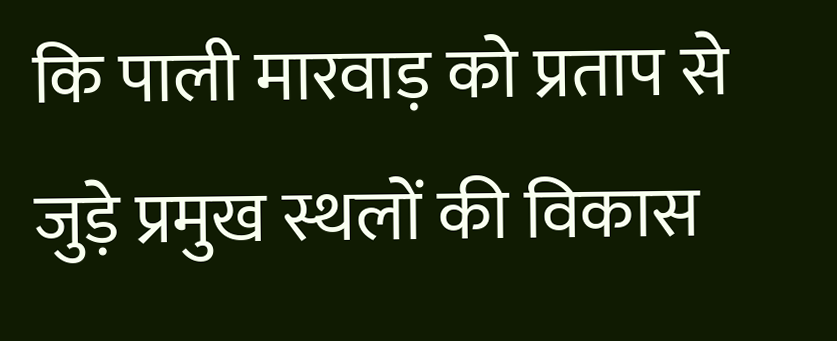कि पाली मारवाड़ को प्रताप से जुड़े प्रमुख स्थलों की विकास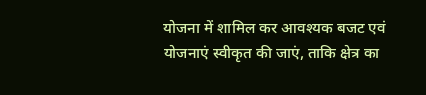योजना में शामिल कर आवश्यक बजट एवं योजनाएं स्वीकृत की जाएं, ताकि क्षेत्र का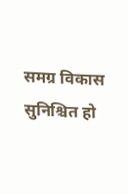समग्र विकास सुनिश्चित हो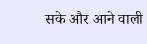सके और आने वाली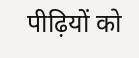पीढ़ियों को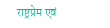राष्ट्रप्रेम एवं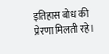इतिहास बोध की प्रेरणा मिलती रहे।